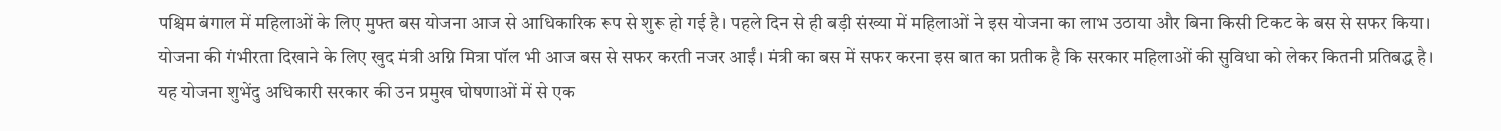पश्चिम बंगाल में महिलाओं के लिए मुफ्त बस योजना आज से आधिकारिक रूप से शुरू हो गई है। पहले दिन से ही बड़ी संख्या में महिलाओं ने इस योजना का लाभ उठाया और बिना किसी टिकट के बस से सफर किया।
योजना की गंभीरता दिखाने के लिए खुद मंत्री अग्नि मित्रा पॉल भी आज बस से सफर करती नजर आईं। मंत्री का बस में सफर करना इस बात का प्रतीक है कि सरकार महिलाओं की सुविधा को लेकर कितनी प्रतिबद्ध है।
यह योजना शुभेंदु अधिकारी सरकार की उन प्रमुख घोषणाओं में से एक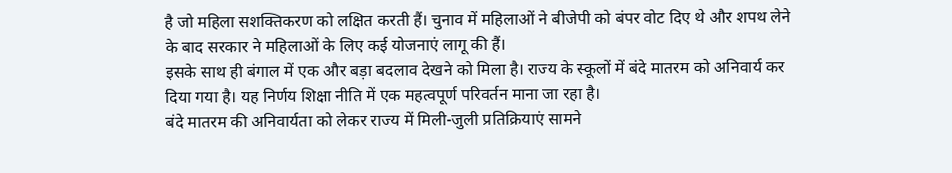है जो महिला सशक्तिकरण को लक्षित करती हैं। चुनाव में महिलाओं ने बीजेपी को बंपर वोट दिए थे और शपथ लेने के बाद सरकार ने महिलाओं के लिए कई योजनाएं लागू की हैं।
इसके साथ ही बंगाल में एक और बड़ा बदलाव देखने को मिला है। राज्य के स्कूलों में बंदे मातरम को अनिवार्य कर दिया गया है। यह निर्णय शिक्षा नीति में एक महत्वपूर्ण परिवर्तन माना जा रहा है।
बंदे मातरम की अनिवार्यता को लेकर राज्य में मिली-जुली प्रतिक्रियाएं सामने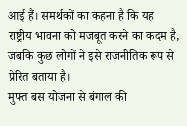आई हैं। समर्थकों का कहना है कि यह राष्ट्रीय भावना को मजबूत करने का कदम है, जबकि कुछ लोगों ने इसे राजनीतिक रूप से प्रेरित बताया है।
मुफ्त बस योजना से बंगाल की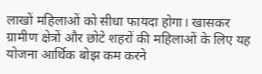लाखों महिलाओं को सीधा फायदा होगा। खासकर ग्रामीण क्षेत्रों और छोटे शहरों की महिलाओं के लिए यह योजना आर्थिक बोझ कम करने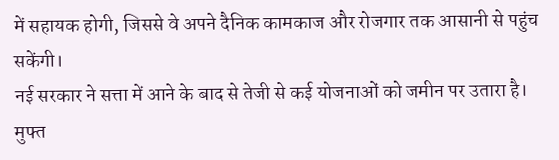में सहायक होगी, जिससे वे अपने दैनिक कामकाज और रोजगार तक आसानी से पहुंच सकेंगी।
नई सरकार ने सत्ता में आने के बाद से तेजी से कई योजनाओं को जमीन पर उतारा है। मुफ्त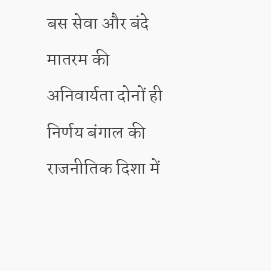बस सेवा और बंदे मातरम की अनिवार्यता दोनों ही निर्णय बंगाल की राजनीतिक दिशा में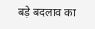बड़े बदलाव का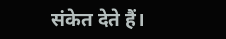संकेत देते हैं।